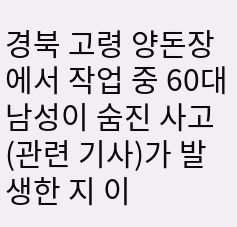경북 고령 양돈장에서 작업 중 60대 남성이 숨진 사고(관련 기사)가 발생한 지 이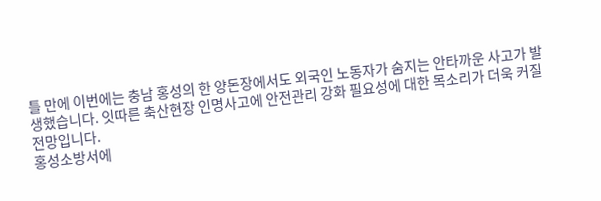틀 만에 이번에는 충남 홍성의 한 양돈장에서도 외국인 노동자가 숨지는 안타까운 사고가 발생했습니다. 잇따른 축산현장 인명사고에 안전관리 강화 필요성에 대한 목소리가 더욱 커질 전망입니다.
홍성소방서에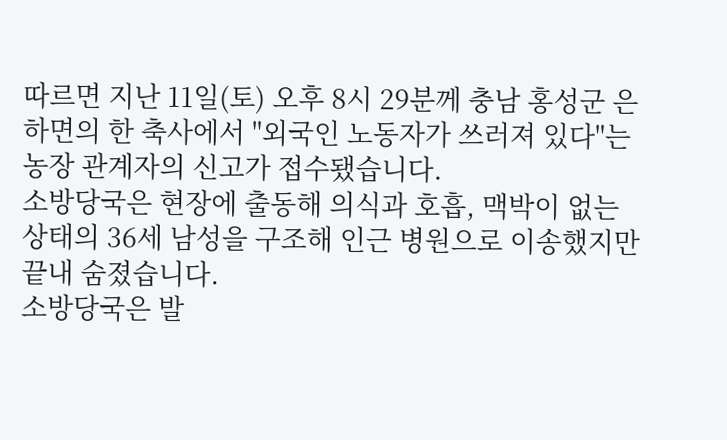따르면 지난 11일(토) 오후 8시 29분께 충남 홍성군 은하면의 한 축사에서 "외국인 노동자가 쓰러져 있다"는 농장 관계자의 신고가 접수됐습니다.
소방당국은 현장에 출동해 의식과 호흡, 맥박이 없는 상태의 36세 남성을 구조해 인근 병원으로 이송했지만 끝내 숨졌습니다.
소방당국은 발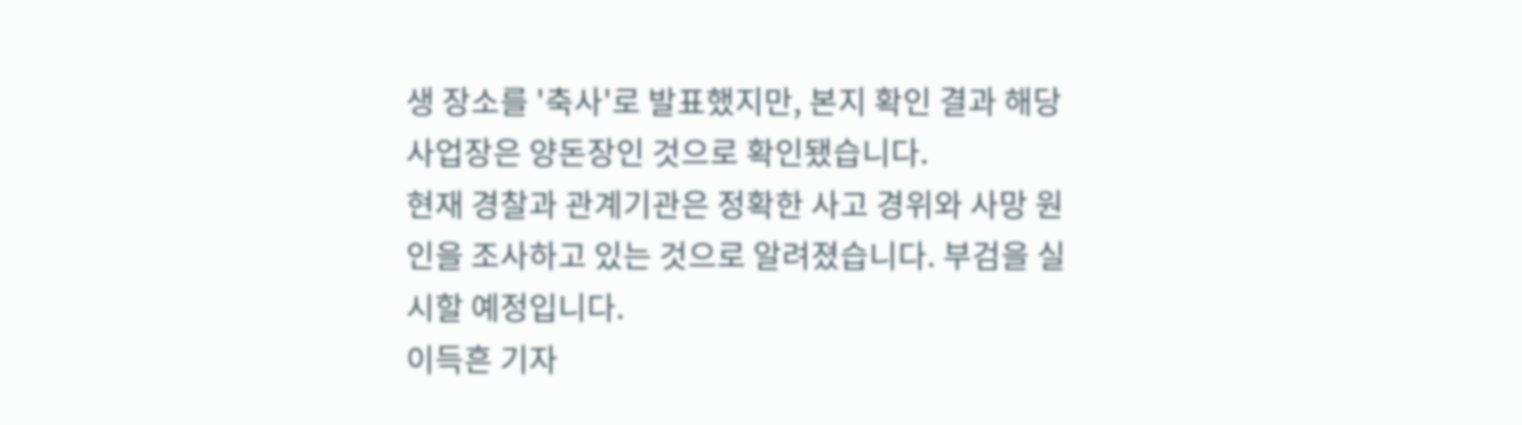생 장소를 '축사'로 발표했지만, 본지 확인 결과 해당 사업장은 양돈장인 것으로 확인됐습니다.
현재 경찰과 관계기관은 정확한 사고 경위와 사망 원인을 조사하고 있는 것으로 알려졌습니다. 부검을 실시할 예정입니다.
이득흔 기자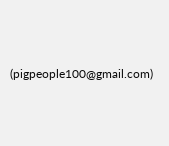(pigpeople100@gmail.com)